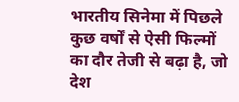भारतीय सिनेमा में पिछले कुछ वर्षों से ऐसी फिल्मों का दौर तेजी से बढ़ा है, जो देश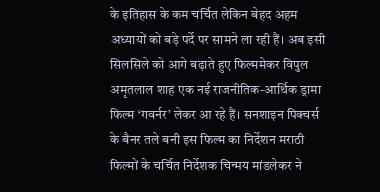के इतिहास के कम चर्चित लेकिन बेहद अहम अध्यायों को बड़े पर्दे पर सामने ला रही हैं। अब इसी सिलसिले को आगे बढ़ाते हुए फिल्ममेकर विपुल अमृतलाल शाह एक नई राजनीतिक-आर्थिक ड्रामा फिल्म ‘गवर्नर’ लेकर आ रहे हैं। सनशाइन पिक्चर्स के बैनर तले बनी इस फिल्म का निर्देशन मराठी फिल्मों के चर्चित निर्देशक चिन्मय मांडलेकर ने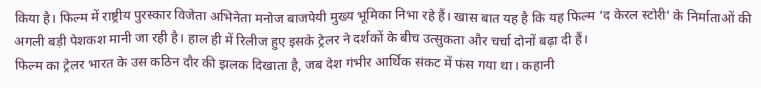किया है। फिल्म में राष्ट्रीय पुरस्कार विजेता अभिनेता मनोज बाजपेयी मुख्य भूमिका निभा रहे हैं। खास बात यह है कि यह फिल्म ‘द केरल स्टोरी’ के निर्माताओं की अगली बड़ी पेशकश मानी जा रही है। हाल ही में रिलीज हुए इसके ट्रेलर ने दर्शकों के बीच उत्सुकता और चर्चा दोनों बढ़ा दी हैं।
फिल्म का ट्रेलर भारत के उस कठिन दौर की झलक दिखाता है, जब देश गंभीर आर्थिक संकट में फंस गया था। कहानी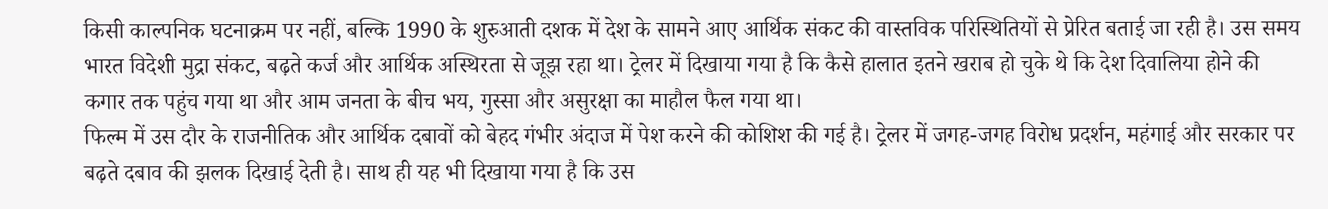किसी काल्पनिक घटनाक्रम पर नहीं, बल्कि 1990 के शुरुआती दशक में देश के सामने आए आर्थिक संकट की वास्तविक परिस्थितियों से प्रेरित बताई जा रही है। उस समय भारत विदेशी मुद्रा संकट, बढ़ते कर्ज और आर्थिक अस्थिरता से जूझ रहा था। ट्रेलर में दिखाया गया है कि कैसे हालात इतने खराब हो चुके थे कि देश दिवालिया होने की कगार तक पहुंच गया था और आम जनता के बीच भय, गुस्सा और असुरक्षा का माहौल फैल गया था।
फिल्म में उस दौर के राजनीतिक और आर्थिक दबावों को बेहद गंभीर अंदाज में पेश करने की कोशिश की गई है। ट्रेलर में जगह-जगह विरोध प्रदर्शन, महंगाई और सरकार पर बढ़ते दबाव की झलक दिखाई देती है। साथ ही यह भी दिखाया गया है कि उस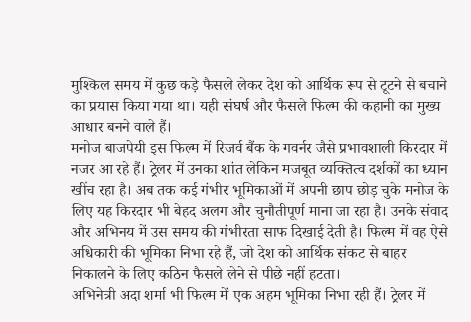मुश्किल समय में कुछ कड़े फैसले लेकर देश को आर्थिक रूप से टूटने से बचाने का प्रयास किया गया था। यही संघर्ष और फैसले फिल्म की कहानी का मुख्य आधार बनने वाले हैं।
मनोज बाजपेयी इस फिल्म में रिजर्व बैंक के गवर्नर जैसे प्रभावशाली किरदार में नजर आ रहे हैं। ट्रेलर में उनका शांत लेकिन मजबूत व्यक्तित्व दर्शकों का ध्यान खींच रहा है। अब तक कई गंभीर भूमिकाओं में अपनी छाप छोड़ चुके मनोज के लिए यह किरदार भी बेहद अलग और चुनौतीपूर्ण माना जा रहा है। उनके संवाद और अभिनय में उस समय की गंभीरता साफ दिखाई देती है। फिल्म में वह ऐसे अधिकारी की भूमिका निभा रहे हैं, जो देश को आर्थिक संकट से बाहर निकालने के लिए कठिन फैसले लेने से पीछे नहीं हटता।
अभिनेत्री अदा शर्मा भी फिल्म में एक अहम भूमिका निभा रही हैं। ट्रेलर में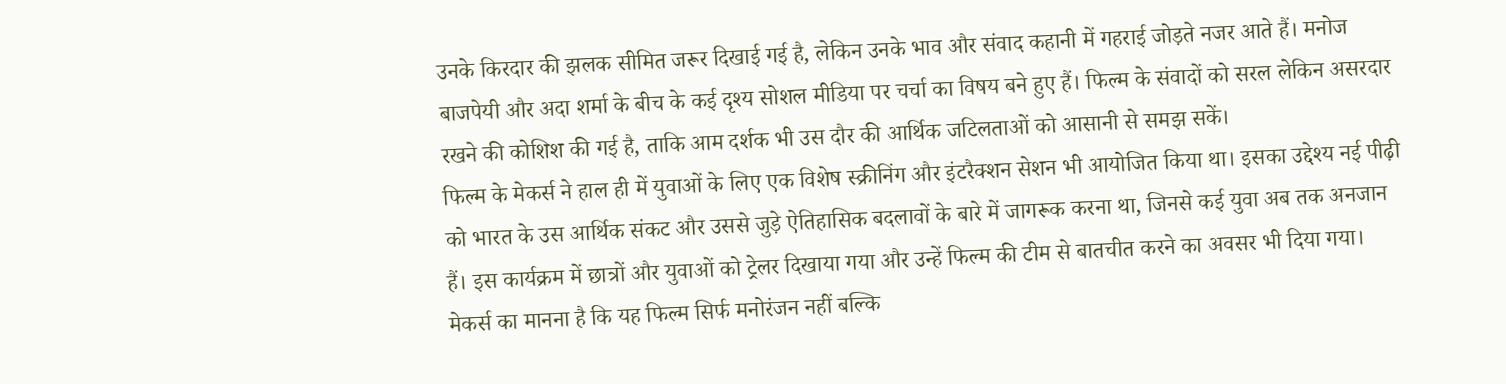उनके किरदार की झलक सीमित जरूर दिखाई गई है, लेकिन उनके भाव और संवाद कहानी में गहराई जोड़ते नजर आते हैं। मनोज बाजपेयी और अदा शर्मा के बीच के कई दृश्य सोशल मीडिया पर चर्चा का विषय बने हुए हैं। फिल्म के संवादों को सरल लेकिन असरदार रखने की कोशिश की गई है, ताकि आम दर्शक भी उस दौर की आर्थिक जटिलताओं को आसानी से समझ सकें।
फिल्म के मेकर्स ने हाल ही में युवाओं के लिए एक विशेष स्क्रीनिंग और इंटरैक्शन सेशन भी आयोजित किया था। इसका उद्देश्य नई पीढ़ी को भारत के उस आर्थिक संकट और उससे जुड़े ऐतिहासिक बदलावों के बारे में जागरूक करना था, जिनसे कई युवा अब तक अनजान हैं। इस कार्यक्रम में छात्रों और युवाओं को ट्रेलर दिखाया गया और उन्हें फिल्म की टीम से बातचीत करने का अवसर भी दिया गया। मेकर्स का मानना है कि यह फिल्म सिर्फ मनोरंजन नहीं बल्कि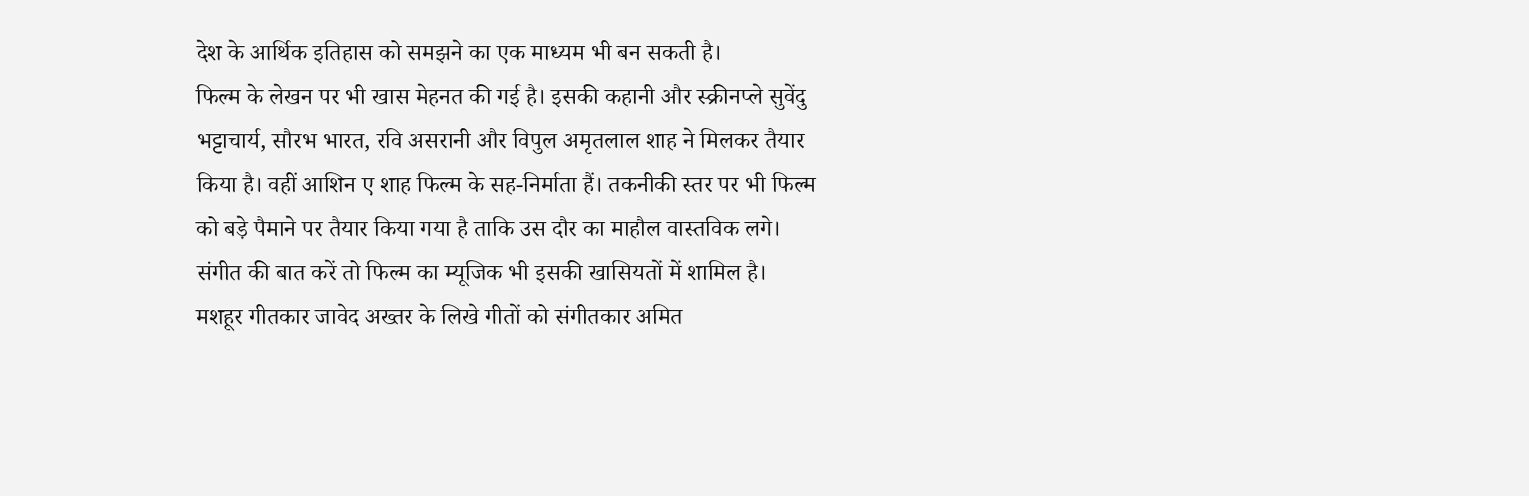देश के आर्थिक इतिहास को समझने का एक माध्यम भी बन सकती है।
फिल्म के लेखन पर भी खास मेहनत की गई है। इसकी कहानी और स्क्रीनप्ले सुवेंदु भट्टाचार्य, सौरभ भारत, रवि असरानी और विपुल अमृतलाल शाह ने मिलकर तैयार किया है। वहीं आशिन ए शाह फिल्म के सह-निर्माता हैं। तकनीकी स्तर पर भी फिल्म को बड़े पैमाने पर तैयार किया गया है ताकि उस दौर का माहौल वास्तविक लगे।
संगीत की बात करें तो फिल्म का म्यूजिक भी इसकी खासियतों में शामिल है। मशहूर गीतकार जावेद अख्तर के लिखे गीतों को संगीतकार अमित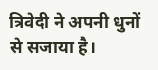त्रिवेदी ने अपनी धुनों से सजाया है।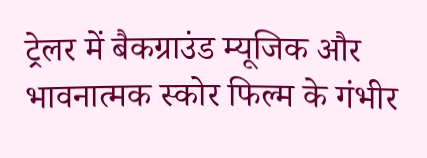ट्रेलर में बैकग्राउंड म्यूजिक और भावनात्मक स्कोर फिल्म के गंभीर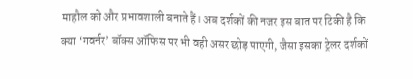माहौल को और प्रभावशाली बनाते हैं। अब दर्शकों की नजर इस बात पर टिकी है कि क्या ‘गवर्नर’ बॉक्स ऑफिस पर भी वही असर छोड़ पाएगी, जैसा इसका ट्रेलर दर्शकों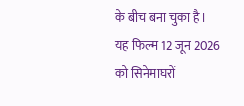के बीच बना चुका है। यह फिल्म 12 जून 2026 को सिनेमाघरों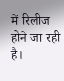में रिलीज होने जा रही है।